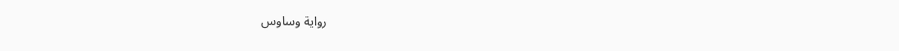رواية وساوس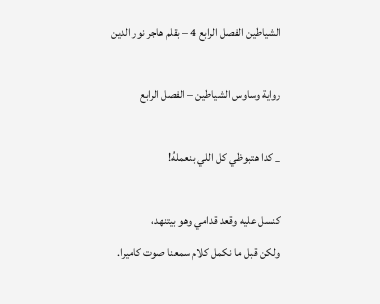الشياطين الفصل الرابع 4 – بقلم هاجر نور الدين

رواية وساوس الشياطين – الفصل الرابع

_ كدا هتبوظي كل اللي بنعملهُ!

كنسل عليه وقعد قدامي وهو بيتنهد،
ولكن قبل ما نكمل كلام سمعنا صوت كاميرا.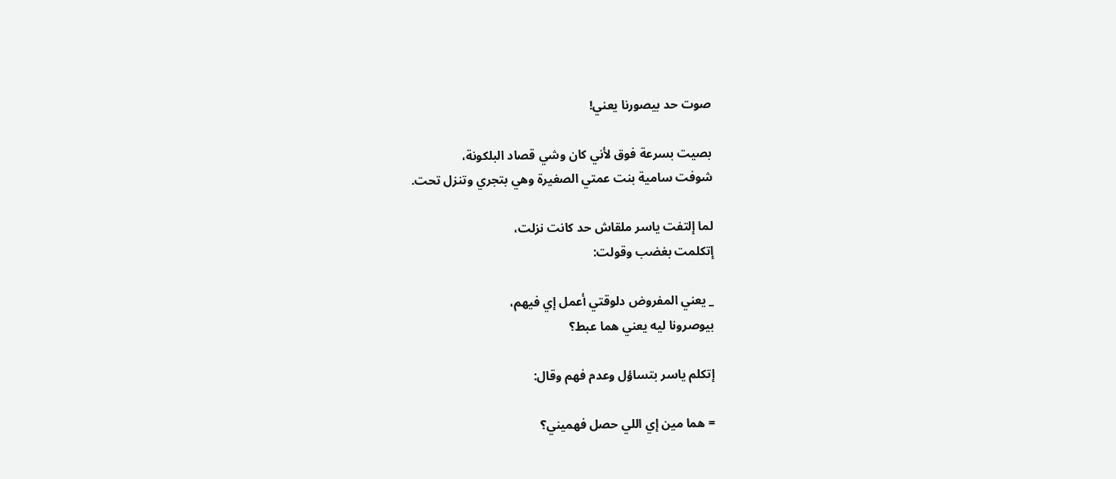صوت حد بيصورنا يعني!

بصيت بسرعة فوق لأني كان وشي قصاد البلكونة،
شوفت سامية بنت عمتي الصغيرة وهي بتجري وتنزل تحت.

لما إلتفت ياسر ملقاش حد كانت نزلت،
إتكلمت بغضب وقولت:

_ يعني المفروض دلوقتي أعمل إي فيهم،
بيوصرونا ليه يعني هما عبط؟

إتكلم ياسر بتساؤل وعدم فهم وقال:

= هما مين إي اللي حصل فهميني؟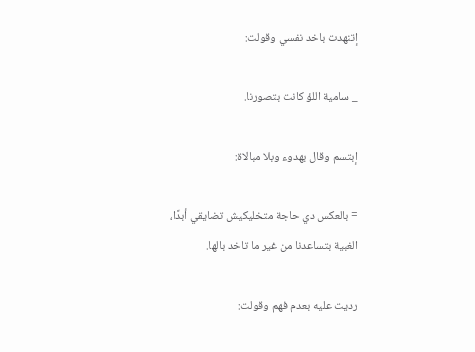إتنهدت باخد نفسي وقولت:

_ سامية اللؤ كانت بتصورنا.

إبتسم وقال بهدوء وبلا مبالاة:

= بالعكس دي حاجة متخليكيش تضايقي أبدًا،
الغبية بتساعدنا من غير ما تاخد بالها.

رديت عليه بعدم فهم وقولت: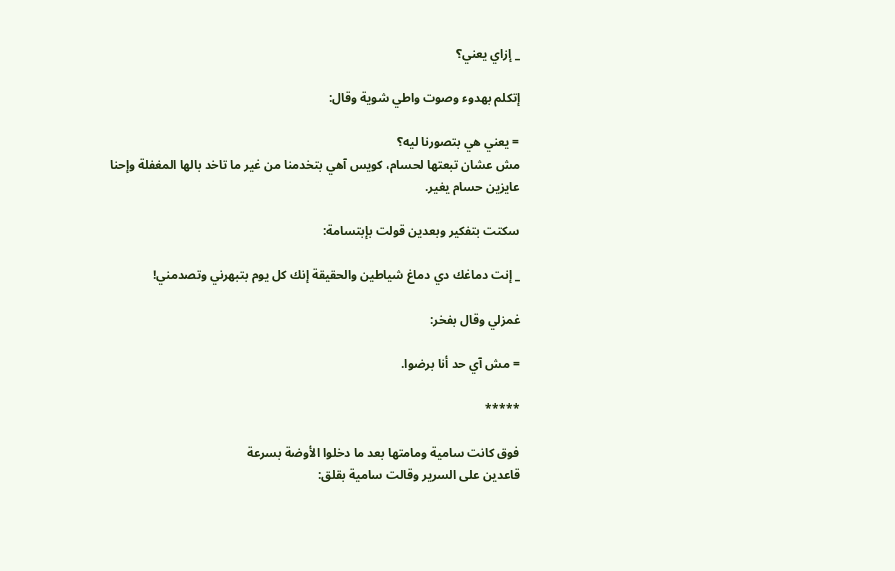_ إزاي يعني؟

إتكلم بهدوء وصوت واطي شوية وقال:

= يعني هي بتصورنا ليه؟
مش عشان تبعتها لحسام، كويس آهي بتخدمنا من غير ما تاخد بالها المغفلة وإحنا عايزين حسام يغير.

سكتت بتفكير وبعدين قولت بإبتسامة:

_ إنت دماغك دي دماغ شياطين والحقيقة إنك كل يوم بتبهرني وتصدمني!

غمزلي وقال بفخر:

= مش آي حد أنا برضوا.

*****

فوق كانت سامية ومامتها بعد ما دخلوا الأوضة بسرعة
قاعدين على السرير وقالت سامية بقلق: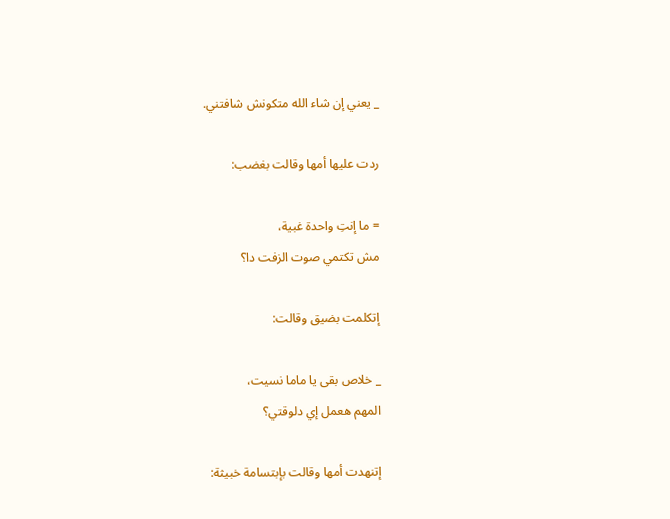_ يعني إن شاء الله متكونش شافتني.

ردت عليها أمها وقالت بغضب:

= ما إنتِ واحدة غبية،
مش تكتمي صوت الزفت دا؟

إتكلمت بضيق وقالت:

_ خلاص بقى يا ماما نسيت،
المهم هعمل إي دلوقتي؟

إتنهدت أمها وقالت بإبتسامة خبيثة: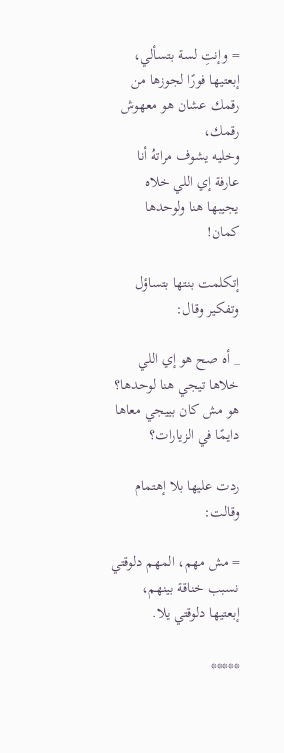= وإنتِ لسة بتسألي،
إبعتيها فورًا لجوزها من رقمك عشان هو معهوش رقمك،
وخليه يشوف مراتهُ أنا عارفة إي اللي خلاه يجيبها هنا ولوحدها كمان!

إتكلمت بنتها بتساؤل وتفكير وقال:

_ أه صح هو إي اللي خلاها تيجي هنا لوحدها؟
هو مش كان بييجي معاها دايمًا في الزيارات؟

ردت عليها بلا إهتمام وقالت:

= مش مهم، المهم دلوقتي نسبب خناقة بينهم،
إبعتيها دلوقتي يلا.

*****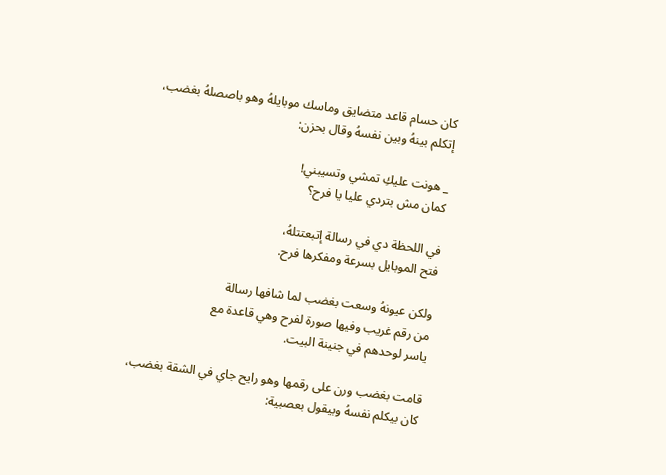كان حسام قاعد متضايق وماسك موبايلهُ وهو باصصلهُ بغضب،
إتكلم بينهُ وبين نفسهُ وقال بحزن:

_ هونت عليكِ تمشي وتسيبني!
كمان مش بتردي عليا يا فرح؟

في اللحظة دي في رسالة إتبعتتلهُ،
فتح الموبايل بسرعة ومفكرها فرح.

ولكن عيونهُ وسعت بغضب لما شافها رسالة
من رقم غريب وفيها صورة لفرح وهي قاعدة مع
ياسر لوحدهم في جنينة البيت.

قامت بغضب ورن على رقمها وهو رايح جاي في الشقة بغضب،
كان بيكلم نفسهُ وبيقول بعصبية: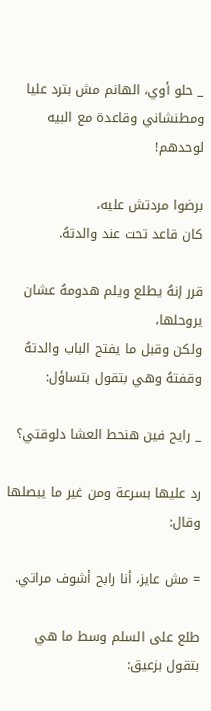_ حلو أوي، الهانم مش بترد عليا ومطنشاني وقاعدة مع البيه لوحدهم!

برضوا مردتش عليه،
كان قاعد تحت عند والدتهُ.

قرر إنهُ يطلع ويلم هدومهُ عشان يروحلها،
ولكن وقبل ما يفتح الباب والدتهُ وقفتهُ وهي بتقول بتساؤل:

_ رايح فين هنحط العشا دلوقتي؟

رد عليها بسرعة ومن غير ما يبصلها وقال:

= مش عايز، أنا رابح أشوف مراتي.

طلع على السلم وسط ما هي بتقول بزعيق: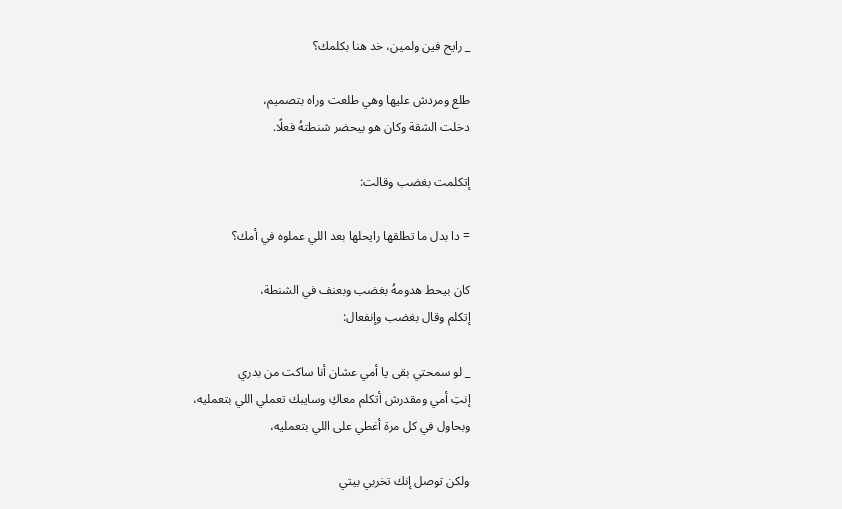_ رايح فين ولمين، خد هنا بكلمك؟

طلع ومردش عليها وهي طلعت وراه بتصميم،
دخلت الشقة وكان هو بيحضر شنطتهُ فعلًا.

إتكلمت بغضب وقالت:

= دا بدل ما تطلقها رايحلها بعد اللي عملوه في أمك؟

كان بيحط هدومهُ بغضب وبعنف في الشنطة،
إتكلم وقال بغضب وإنفعال:

_ لو سمحتي بقى يا أمي عشان أنا ساكت من بدري
إنتِ أمي ومقدرش أتكلم معاكِ وسايبك تعملي اللي بتعمليه،
وبحاول في كل مرة أغطي على اللي بتعمليه،

ولكن توصل إنك تخربي بيتي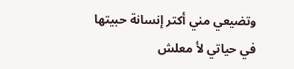وتضيعي مني أكتر إنسانة حبيتها في حياتي لأ معلش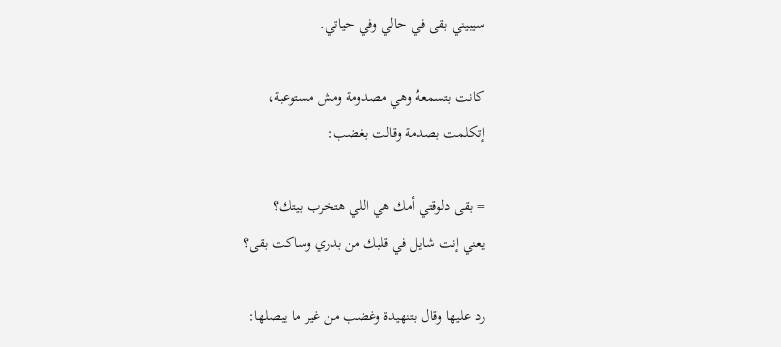سيبيني بقى في حالي وفي حياتي.

كانت بتسمعهُ وهي مصدومة ومش مستوعبة،
إتكلمت بصدمة وقالت بغضب:

= بقى دلوقتي أمك هي اللي هتخرب بيتك؟
يعني إنت شايل في قلبك من بدري وساكت بقى؟

رد عليها وقال بتنهيدة وغضب من غير ما يبصلها: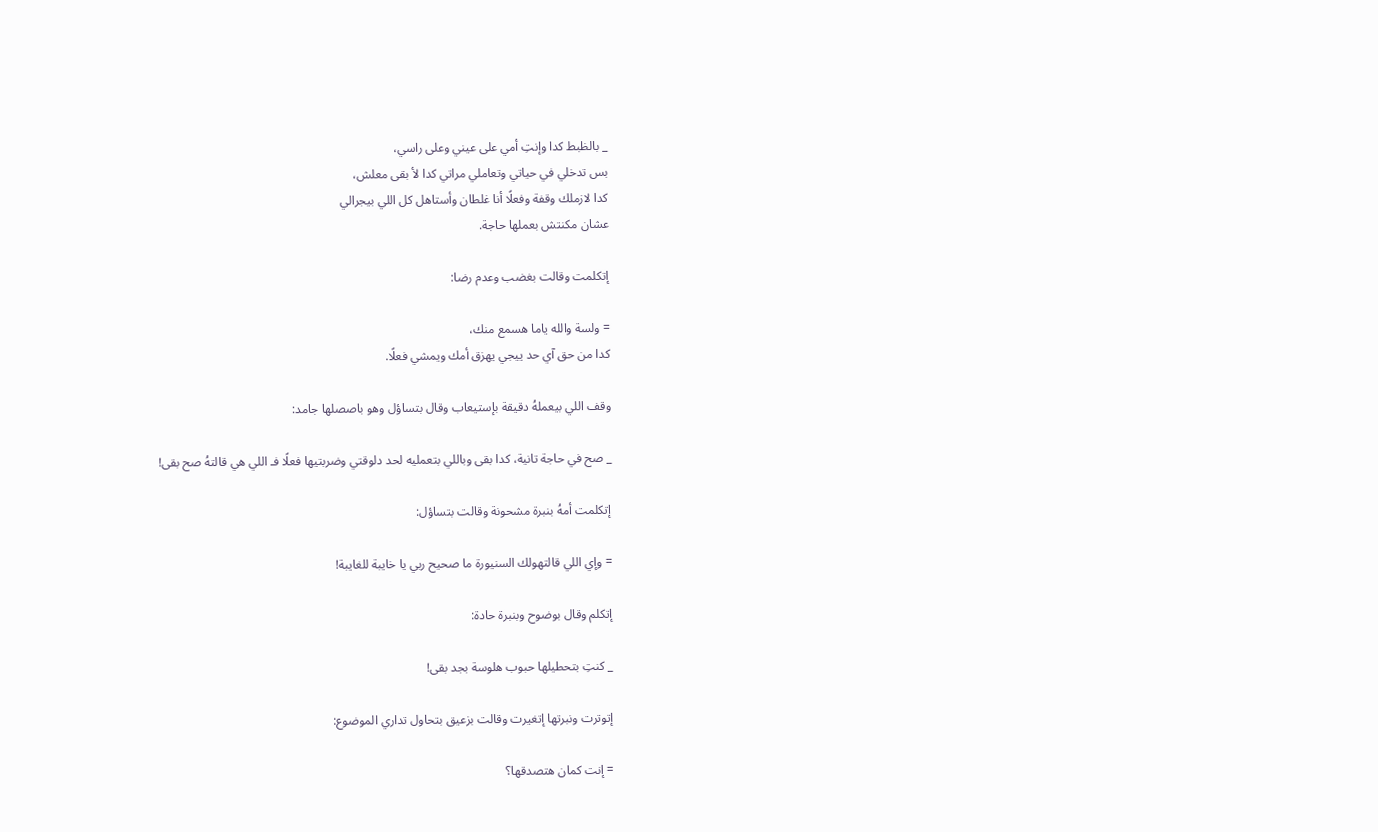_ بالظبط كدا وإنتِ أمي على عيني وعلى راسي،
بس تدخلي في حياتي وتعاملي مراتي كدا لأ بقى معلش،
كدا لازملك وقفة وفعلًا أنا غلطان وأستاهل كل اللي بيجرالي
عشان مكنتش بعملها حاجة.

إتكلمت وقالت بغضب وعدم رضا:

= ولسة والله ياما هسمع منك،
كدا من حق آي حد ييجي يهزق أمك ويمشي فعلًا.

وقف اللي بيعملهُ دقيقة بإستيعاب وقال بتساؤل وهو باصصلها جامد:

_ صح في حاجة تانية، كدا بقى وباللي بتعمليه لحد دلوقتي وضربتيها فعلًا فـ اللي هي قالتهُ صح بقى!

إتكلمت أمهُ بنبرة مشحونة وقالت بتساؤل:

= وإي اللي قالتهولك السنيورة ما صحيح ربي يا خايبة للغايبة!

إتكلم وقال بوضوح وبنبرة حادة:

_ كنتِ بتحطيلها حبوب هلوسة بجد بقى!

إتوترت ونبرتها إتغيرت وقالت بزعيق بتحاول تداري الموضوع:

= إنت كمان هتصدقها؟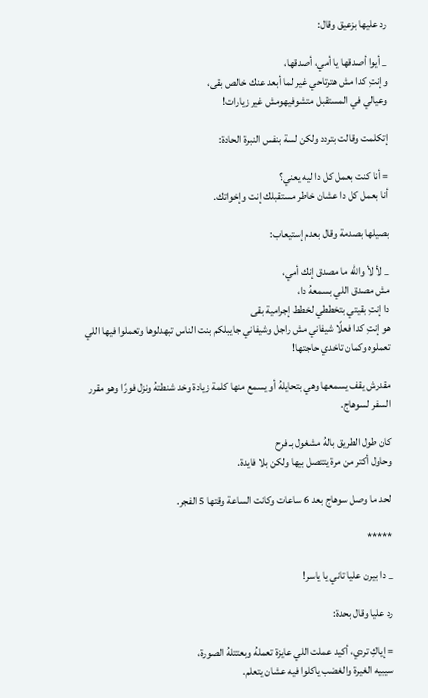رد عليها بزعيق وقال:

_ أيوا أصدقها يا أمي، أصدقها،
وإنتِ كدا مش هترتاحي غير لما أبعد عنك خالص بقى،
وعيالي في المستقبل متشوفيهومش غير زيارات!

إتكلمت وقالت بتردد ولكن لسة بنفس النبرة الحادة:

= أنا كنت بعمل كل دا ليه يعني؟
أنا بعمل كل دا عشان خاطر مستقبلك إنت وإخواتك.

بصيلها بصدمة وقال بعدم إستيعاب:

_ لأ لأ والله ما مصدق إنك أمي،
مش مصدق اللي بسمعهُ دا،
دا إنتِ بقيتي بتخططي لخطط إجرامية بقى
هو إنتِ كدا فعلًا شيفاني مش راجل وشيفاني جايبلكم بنت الناس تبهدلوها وتعملوا فيها اللي تعملوه وكمان تاخدي حاجتها!

مقدرش يقف يسمعها وهي بتحايلهُ أو يسمع منها كلمة زيادة وخد شنطتهُ ونزل فورًا وهو مقرر السفر لسوهاج.

كان طول الطريق بالهُ مشغول بـ فرح
وحاول أكتر من مرة يتتصل بيها ولكن بلا فايدة.

لحد ما وصل سوهاج بعد 6 ساعات وكانت الساعة وقتها 5 الفجر.

*****

_ دا بيرن عليا تاني يا ياسر!

رد عليا وقال بحدة:

= إياكِ تردي، أكيد عملت اللي عايزة تعملهُ وبعتتلهُ الصورة،
سيبيه الغيرة والغضب ياكلوا فيه عشان يتعلم.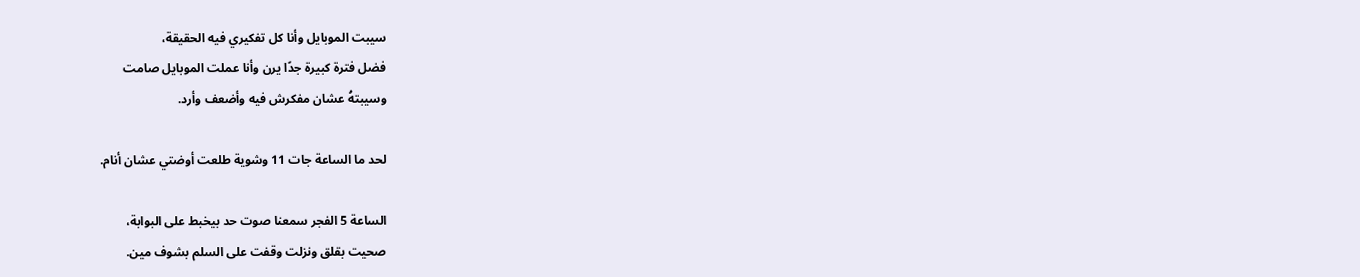سيبت الموبايل وأنا كل تفكيري فيه الحقيقة،
فضل فترة كبيرة جدًا يرن وأنا عملت الموبايل صامت
وسيبتهُ عشان مفكرش فيه وأضعف وأرد.

لحد ما الساعة جات 11 وشوية طلعت أوضتي عشان أنام.

الساعة 5 الفجر سمعنا صوت حد بيخبط على البوابة،
صحيت بقلق ونزلت وقفت على السلم بشوف مين.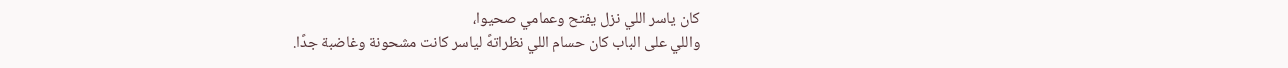كان ياسر اللي نزل يفتح وعمامي صحيوا،
واللي على الباب كان حسام اللي نظراتهً لياسر كانت مشحونة وغاضبة جدًا.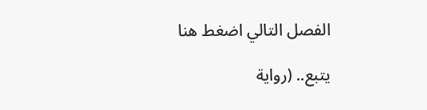الفصل التالي اضغط هنا

يتبع.. (رواية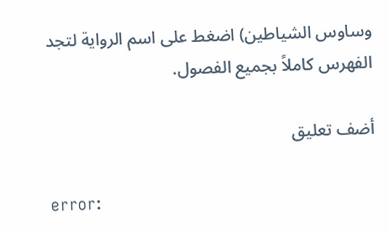وساوس الشياطين) اضغط على اسم الرواية لتجد الفهرس كاملاً بجميع الفصول.

أضف تعليق

error: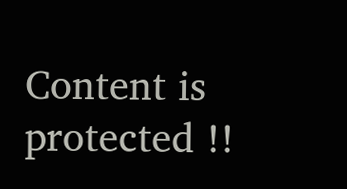Content is protected !!